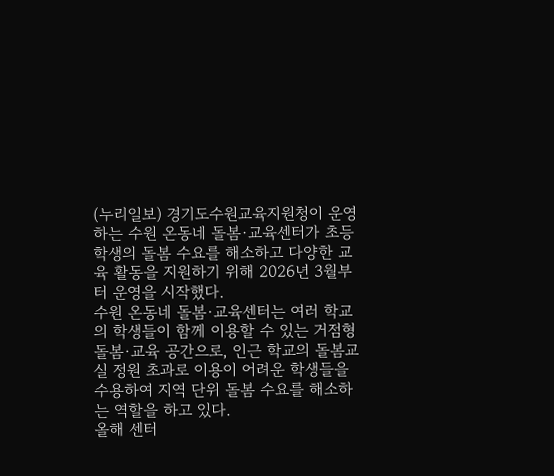(누리일보) 경기도수원교육지원청이 운영하는 수원 온동네 돌봄·교육센터가 초등학생의 돌봄 수요를 해소하고 다양한 교육 활동을 지원하기 위해 2026년 3월부터 운영을 시작했다.
수원 온동네 돌봄·교육센터는 여러 학교의 학생들이 함께 이용할 수 있는 거점형 돌봄·교육 공간으로, 인근 학교의 돌봄교실 정원 초과로 이용이 어려운 학생들을 수용하여 지역 단위 돌봄 수요를 해소하는 역할을 하고 있다.
올해 센터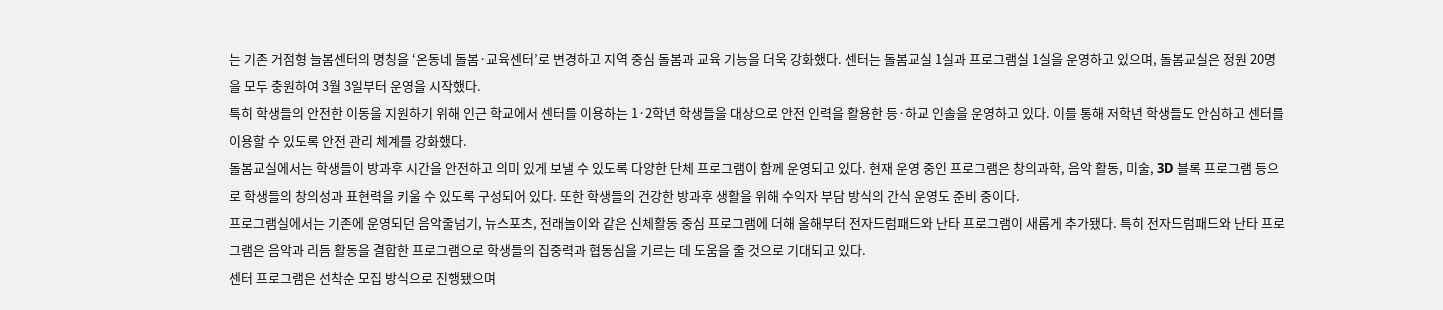는 기존 거점형 늘봄센터의 명칭을 ‘온동네 돌봄·교육센터’로 변경하고 지역 중심 돌봄과 교육 기능을 더욱 강화했다. 센터는 돌봄교실 1실과 프로그램실 1실을 운영하고 있으며, 돌봄교실은 정원 20명을 모두 충원하여 3월 3일부터 운영을 시작했다.
특히 학생들의 안전한 이동을 지원하기 위해 인근 학교에서 센터를 이용하는 1·2학년 학생들을 대상으로 안전 인력을 활용한 등·하교 인솔을 운영하고 있다. 이를 통해 저학년 학생들도 안심하고 센터를 이용할 수 있도록 안전 관리 체계를 강화했다.
돌봄교실에서는 학생들이 방과후 시간을 안전하고 의미 있게 보낼 수 있도록 다양한 단체 프로그램이 함께 운영되고 있다. 현재 운영 중인 프로그램은 창의과학, 음악 활동, 미술, 3D 블록 프로그램 등으로 학생들의 창의성과 표현력을 키울 수 있도록 구성되어 있다. 또한 학생들의 건강한 방과후 생활을 위해 수익자 부담 방식의 간식 운영도 준비 중이다.
프로그램실에서는 기존에 운영되던 음악줄넘기, 뉴스포츠, 전래놀이와 같은 신체활동 중심 프로그램에 더해 올해부터 전자드럼패드와 난타 프로그램이 새롭게 추가됐다. 특히 전자드럼패드와 난타 프로그램은 음악과 리듬 활동을 결합한 프로그램으로 학생들의 집중력과 협동심을 기르는 데 도움을 줄 것으로 기대되고 있다.
센터 프로그램은 선착순 모집 방식으로 진행됐으며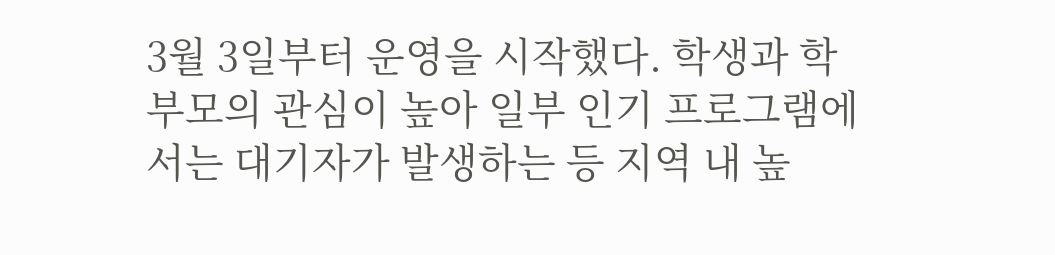3월 3일부터 운영을 시작했다. 학생과 학부모의 관심이 높아 일부 인기 프로그램에서는 대기자가 발생하는 등 지역 내 높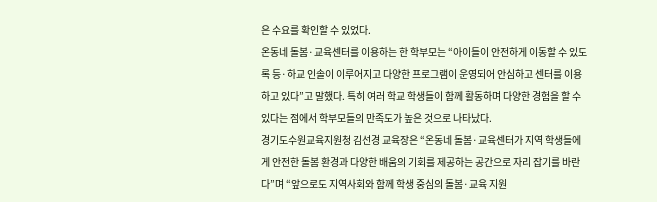은 수요를 확인할 수 있었다.
온동네 돌봄·교육센터를 이용하는 한 학부모는 “아이들이 안전하게 이동할 수 있도록 등·하교 인솔이 이루어지고 다양한 프로그램이 운영되어 안심하고 센터를 이용하고 있다”고 말했다. 특히 여러 학교 학생들이 함께 활동하며 다양한 경험을 할 수 있다는 점에서 학부모들의 만족도가 높은 것으로 나타났다.
경기도수원교육지원청 김선경 교육장은 “온동네 돌봄·교육센터가 지역 학생들에게 안전한 돌봄 환경과 다양한 배움의 기회를 제공하는 공간으로 자리 잡기를 바란다”며 “앞으로도 지역사회와 함께 학생 중심의 돌봄·교육 지원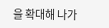을 확대해 나가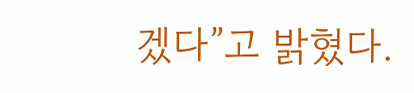겠다”고 밝혔다.